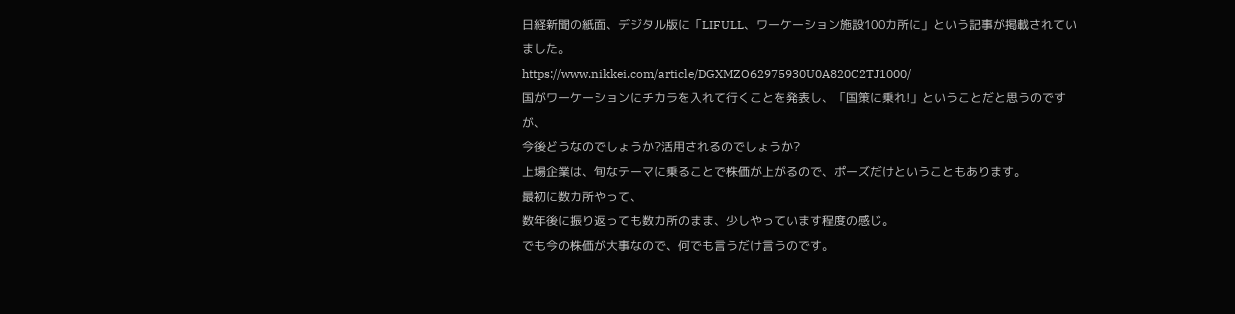日経新聞の紙面、デジタル版に「LIFULL、ワーケーション施設100カ所に」という記事が掲載されていました。
https://www.nikkei.com/article/DGXMZO62975930U0A820C2TJ1000/
国がワーケーションにチカラを入れて行くことを発表し、「国策に乗れ!」ということだと思うのですが、
今後どうなのでしょうか?活用されるのでしょうか?
上場企業は、旬なテーマに乗ることで株価が上がるので、ポーズだけということもあります。
最初に数カ所やって、
数年後に振り返っても数カ所のまま、少しやっています程度の感じ。
でも今の株価が大事なので、何でも言うだけ言うのです。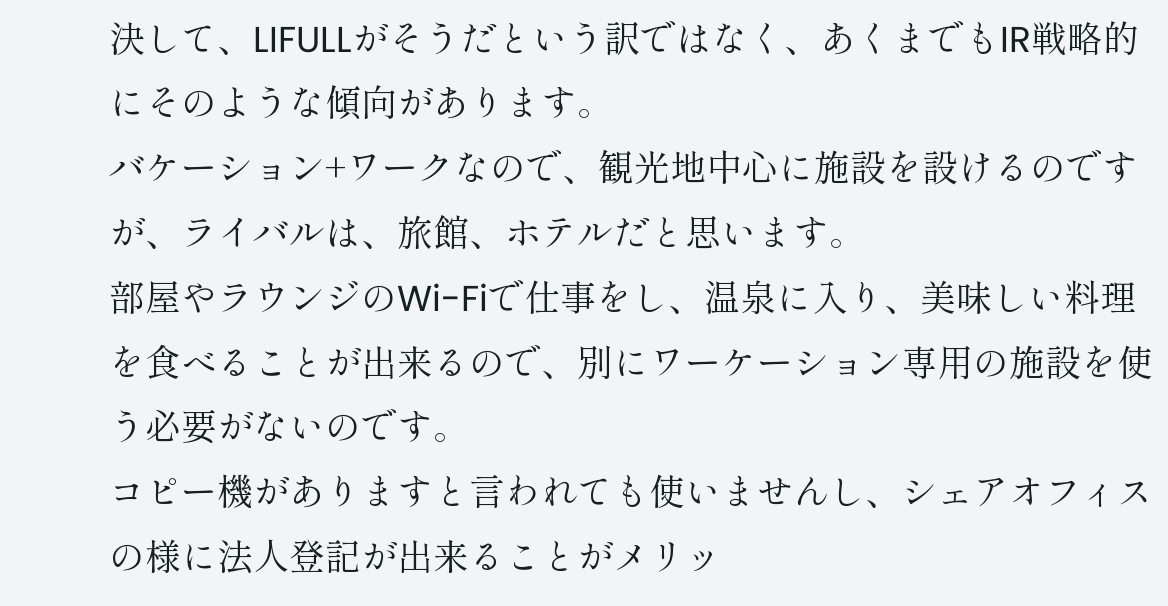決して、LIFULLがそうだという訳ではなく、あくまでもIR戦略的にそのような傾向があります。
バケーション+ワークなので、観光地中心に施設を設けるのですが、ライバルは、旅館、ホテルだと思います。
部屋やラウンジのWi-Fiで仕事をし、温泉に入り、美味しい料理を食べることが出来るので、別にワーケーション専用の施設を使う必要がないのです。
コピー機がありますと言われても使いませんし、シェアオフィスの様に法人登記が出来ることがメリッ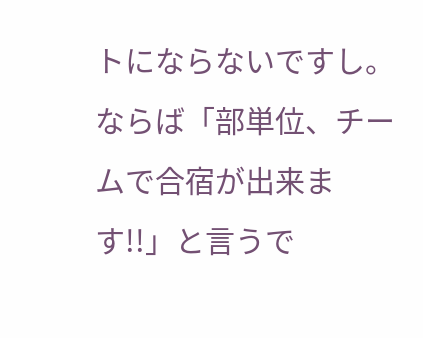トにならないですし。
ならば「部単位、チームで合宿が出来ます!!」と言うで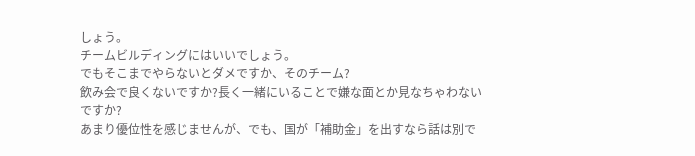しょう。
チームビルディングにはいいでしょう。
でもそこまでやらないとダメですか、そのチーム?
飲み会で良くないですか?長く一緒にいることで嫌な面とか見なちゃわないですか?
あまり優位性を感じませんが、でも、国が「補助金」を出すなら話は別で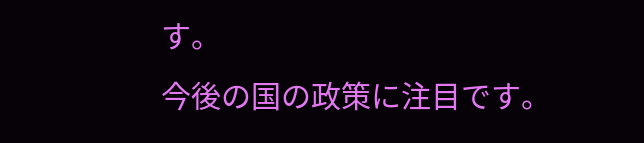す。
今後の国の政策に注目です。